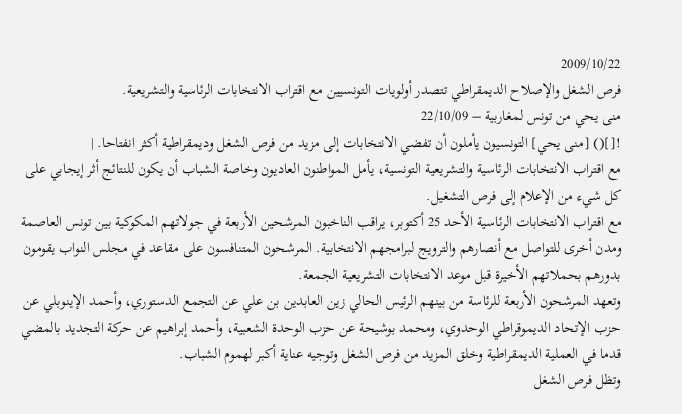2009/10/22
فرص الشغل والإصلاح الديمقراطي تتصدر أولويات التونسيين مع اقتراب الانتخابات الرئاسية والتشريعية.
منى يحي من تونس لمغاربية – 22/10/09
![]() [منى يحي] التونسيون يأملون أن تفضي الانتخابات إلى مزيد من فرص الشغل وديمقراطية أكثر انفتاحا. |
مع اقتراب الانتخابات الرئاسية والتشريعية التونسية، يأمل المواطنون العاديون وخاصة الشباب أن يكون للنتائج أثر إيجابي على كل شيء من الإعلام إلى فرص التشغيل.
مع اقتراب الانتخابات الرئاسية الأحد 25 أكتوبر، يراقب الناخبون المرشحين الأربعة في جولاتهم المكوكية بين تونس العاصمة ومدن أخرى للتواصل مع أنصارهم والترويج لبرامجهم الانتخابية. المرشحون المتنافسون على مقاعد في مجلس النواب يقومون بدورهم بحملاتهم الأخيرة قبل موعد الانتخابات التشريعية الجمعة.
وتعهد المرشحون الأربعة للرئاسة من بينهم الرئيس الحالي زين العابدين بن علي عن التجمع الدستوري، وأحمد الإينوبلي عن حزب الإتحاد الديموقراطي الوحدوي، ومحمد بوشيحة عن حزب الوحدة الشعبية، وأحمد إبراهيم عن حركة التجديد بالمضي قدما في العملية الديمقراطية وخلق المزيد من فرص الشغل وتوجيه عناية أكبر لهموم الشباب.
وتظل فرص الشغل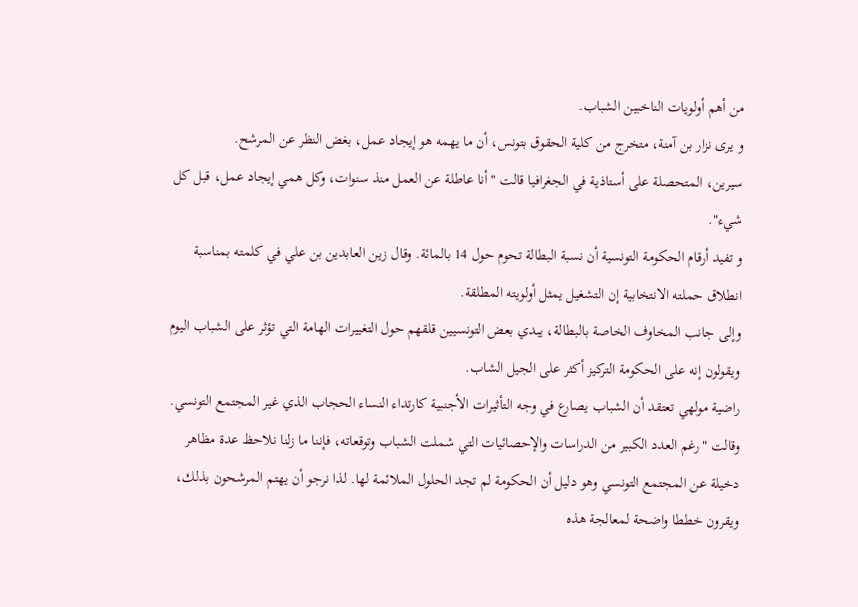من أهم أولويات الناخبين الشباب.
و يرى نزار بن آمنة، متخرج من كلية الحقوق بتونس، أن ما يهمه هو إيجاد عمل، بغض النظر عن المرشح.
سيرين، المتحصلة على أستاذية في الجغرافيا قالت "أنا عاطلة عن العمل منذ سنوات، وكل همي إيجاد عمل، قبل كل شيء".
و تفيد أرقام الحكومة التونسية أن نسبة البطالة تحوم حول 14 بالمائة. وقال زين العابدين بن علي في كلمته بمناسبة انطلاق حملته الانتخابية إن التشغيل يمثل أولويته المطلقة.
وإلى جانب المخاوف الخاصة بالبطالة، يبدي بعض التونسيين قلقهم حول التغييرات الهامة التي تؤثر على الشباب اليوم ويقولون إنه على الحكومة التركيز أكثر على الجيل الشاب.
راضية مولهي تعتقد أن الشباب يصارع في وجه التأثيرات الأجنبية كارتداء النساء الحجاب الذي غير المجتمع التونسي.
وقالت "رغم العدد الكبير من الدراسات والإحصائيات التي شملت الشباب وتوقعاته، فإننا ما زلنا نلاحظ عدة مظاهر دخيلة عن المجتمع التونسي وهو دليل أن الحكومة لم تجد الحلول الملائمة لها. لذا نرجو أن يهتم المرشحون بذلك، ويقرون خططا واضحة لمعالجة هذه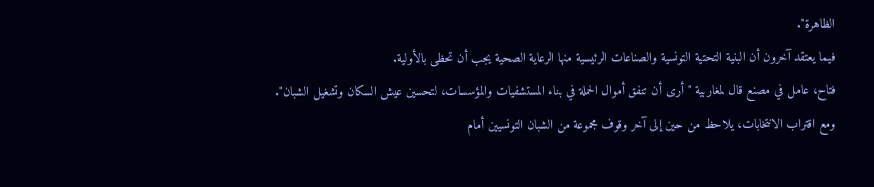الظاهرة".
فيما يعتقد آخرون أن البنية التحتية التونسية والصناعات الرئيسية منها الرعاية الصحية يجب أن تحظى بالأولية.
فتاح، عامل في مصنع قال لمغاربية "أرى أن تنفق أموال الحملة في بناء المستشفيات والمؤسسات، لتحسين عيش السكان وتشغيل الشبان".
ومع اقتراب الانتخابات، يلاحظ من حين إلى آخر وقوف مجموعة من الشبان التونسيين أمام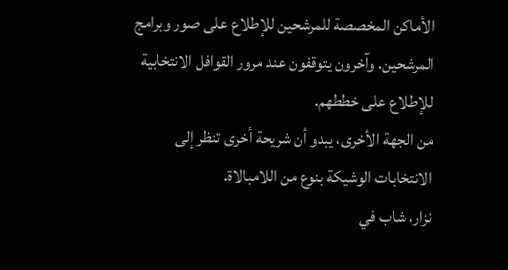الأماكن المخصصة للمرشحين للإطلاع على صور وبرامج المرشحين. وآخرون يتوقفون عند مرور القوافل الانتخابية للإطلاع على خططهم.
من الجهة الأخرى، يبدو أن شريحة أخرى تنظر إلى الانتخابات الوشيكة بنوع من اللامبالاة.
نزار، شاب في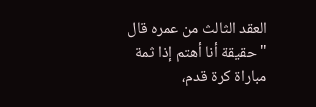العقد الثالث من عمره قال "حقيقة أنا أهتم إذا ثمة مباراة كرة قدم،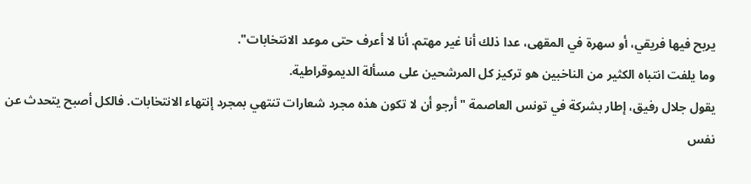يربح فيها فريقي، أو سهرة في المقهى، عدا ذلك أنا غير مهتم. أنا لا أعرف حتى موعد الانتخابات".
وما يلفت انتباه الكثير من الناخبين هو تركيز كل المرشحين على مسألة الديموقراطية.
يقول جلال رفيق، إطار بشركة في تونس العاصمة "أرجو أن لا تكون هذه مجرد شعارات تنتهي بمجرد إنتهاء الانتخابات. فالكل أصبح يتحدث عن نفس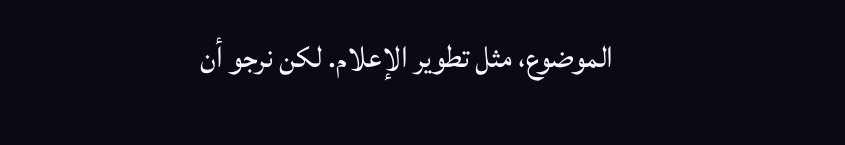الموضوع، مثل تطوير الإعلام. لكن نرجو أن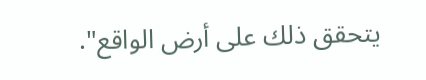يتحقق ذلك على أرض الواقع".